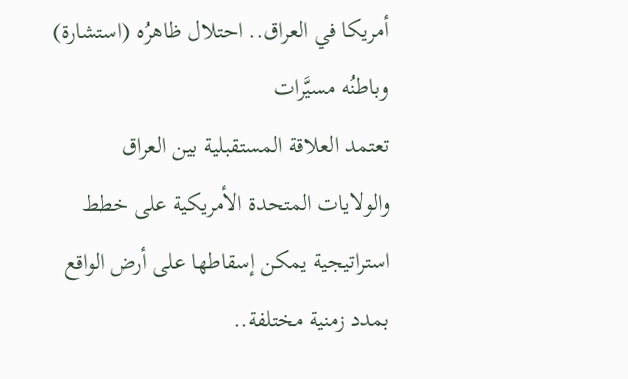أمريكا في العراق.. احتلال ظاهرُه (استشارة) وباطنُه مسيَّرات
تعتمد العلاقة المستقبلية بين العراق والولايات المتحدة الأمريكية على خطط استراتيجية يمكن إسقاطها على أرض الواقع بمدد زمنية مختلفة..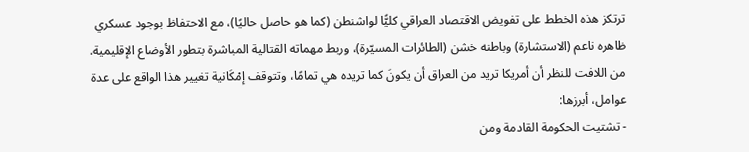ترتكز هذه الخطط على تفويض الاقتصاد العراقي كليًّا لواشنطن (كما هو حاصل حاليًا)، مع الاحتفاظ بوجود عسكري ظاهره ناعم (الاستشارة) وباطنه خشن (الطائرات المسيّرة)، وربط مهماته القتالية المباشرة بتطور الأوضاع الإقليمية.
من اللافت للنظر أن أمريكا تريد من العراق أن يكونَ كما تريده هي تمامًا، وتتوقف إمْكَانية تغيير هذا الواقع على عدة عوامل، أبرزها:
- تشتيت الحكومة القادمة ومن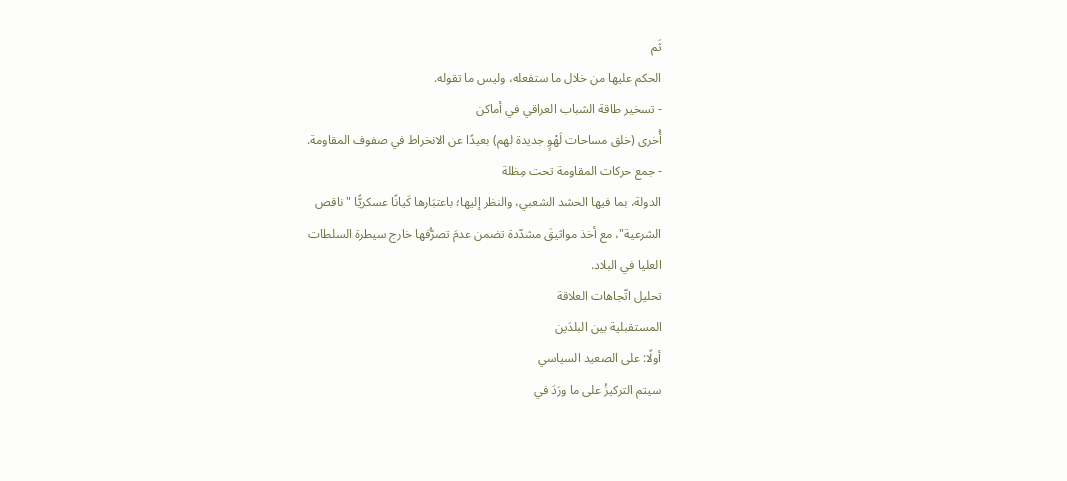ثَم
الحكم عليها من خلال ما ستفعله، وليس ما تقوله.
- تسخير طاقة الشباب العراقي في أماكن
أُخرى (خلق مساحات لَهْوٍ جديدة لهم) بعيدًا عن الانخراط في صفوف المقاومة.
- جمع حركات المقاومة تحت مِظلة
الدولة، بما فيها الحشد الشعبي، والنظر إليها؛ باعتبَارها كَيانًا عسكريًّا "ناقص
الشرعية"، مع أخذ مواثيقَ مشدّدة تضمن عدمَ تصرُّفها خارج سيطرة السلطات
العليا في البلاد.
تحليل اتّجاهات العلاقة
المستقبلية بين البلدَين
أولًا: على الصعيد السياسي
سيتم التركيزُ على ما ورَدَ في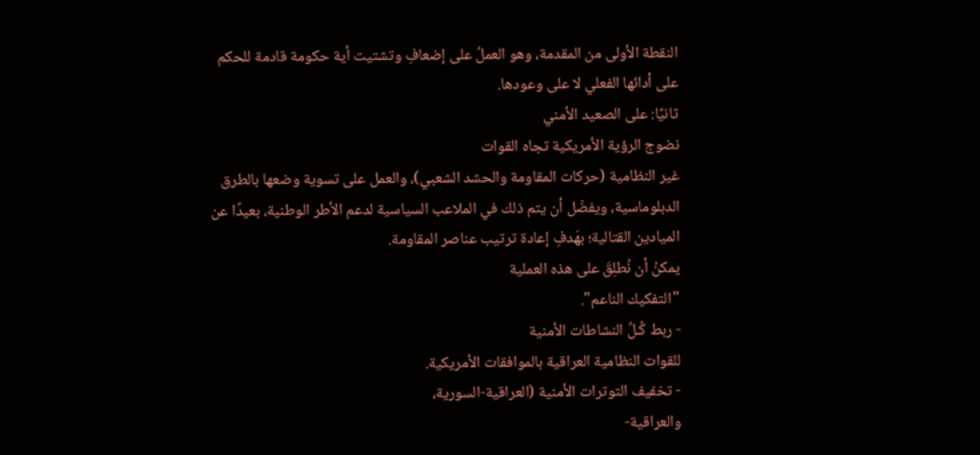النقطة الأولى من المقدمة، وهو العملُ على إضعافِ وتشتيت أية حكومة قادمة للحكم
على أدائها الفعلي لا على وعودها.
ثانيًا: على الصعيد الأمني
نضوج الرؤية الأمريكية تجاه القوات
غير النظامية (حركات المقاومة والحشد الشعبي)، والعمل على تسوية وضعها بالطرق
الدبلوماسية، ويفضّل أن يتم ذلك في الملاعب السياسية لدعم الأطر الوطنية، بعيدًا عن
الميادين القتالية؛ بهَدفِ إعادة ترتيب عناصر المقاومة.
يمكنُ أن نُطلِقَ على هذه العملية
"التفكيك الناعم".
- ربط كُـلِّ النشاطات الأمنية
للقوات النظامية العراقية بالموافقات الأمريكية.
- تخفيف التوترات الأمنية (العراقية-السورية،
والعراقية-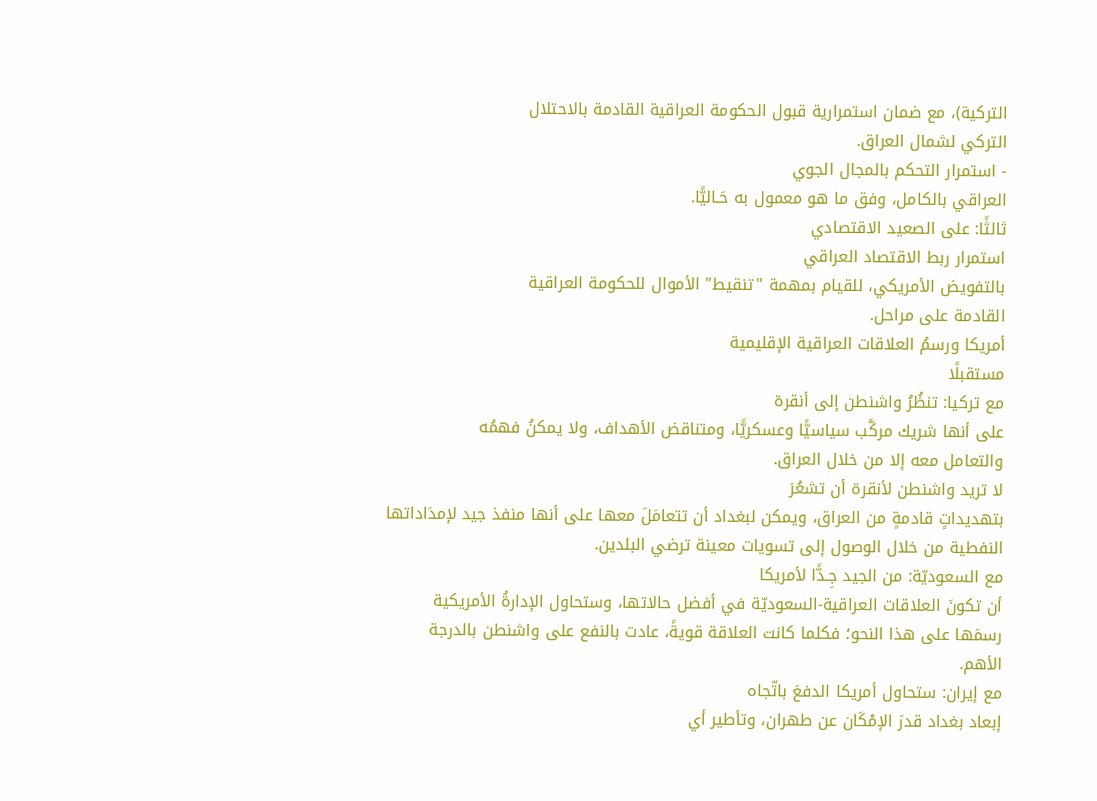التركية)، مع ضمان استمرارية قبول الحكومة العراقية القادمة بالاحتلال
التركي لشمال العراق.
- استمرار التحكم بالمجال الجوي
العراقي بالكامل، وفق ما هو معمول به حَـاليًّا.
ثالثًا: على الصعيد الاقتصادي
استمرار ربط الاقتصاد العراقي
بالتفويض الأمريكي، للقيام بمهمة "تنقيط" الأموال للحكومة العراقية
القادمة على مراحل.
أمريكا ورسمُ العلاقات العراقية الإقليمية
مستقبلًا
مع تركيا: تنظُرُ واشنطن إلى أنقرة
على أنها شريك مركَّب سياسيًّا وعسكريًّا، ومتناقض الأهداف، ولا يمكنُ فهمُه
والتعامل معه إلا من خلال العراق.
لا تريد واشنطن لأنقرة أن تشعُرَ
بتهديداتٍ قادمةٍ من العراق، ويمكن لبغداد أن تتعامَلَ معها على أنها منفذ جيد لإمدَاداتها
النفطية من خلال الوصول إلى تسويات معينة ترضي البلدين.
مع السعوديّة: من الجيد جِـدًّا لأمريكا
أن تكونَ العلاقات العراقية-السعوديّة في أفضل حالاتها، وستحاول الإدارةُ الأمريكية
رسمَها على هذا النحو؛ فكلما كانت العلاقة قويةً، عادت بالنفع على واشنطن بالدرجة
الأهم.
مع إيران: ستحاول أمريكا الدفعَ باتّجاه
إبعاد بغداد قدرَ الإمْكَان عن طهران، وتأطير أي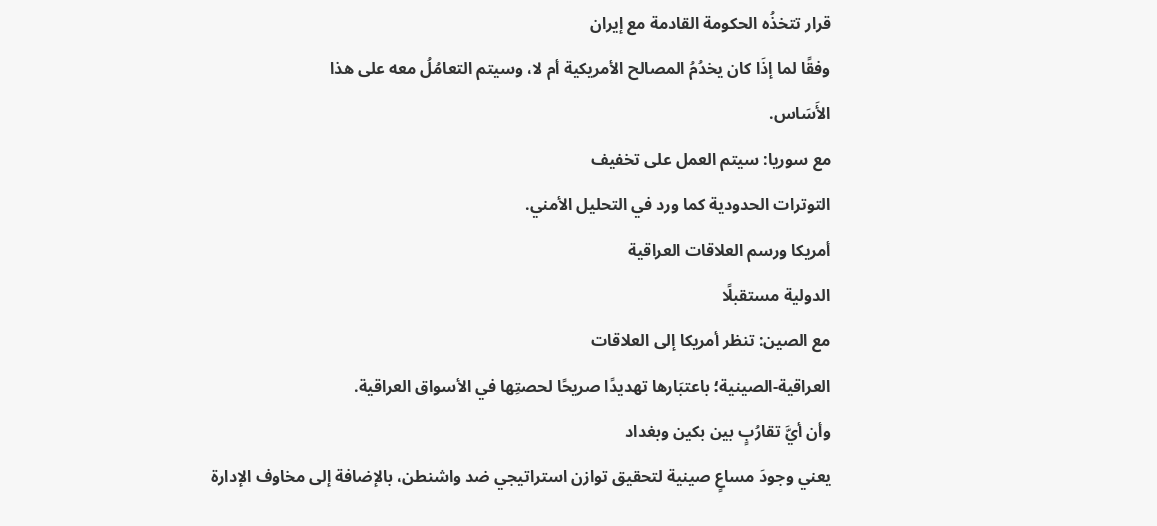قرار تتخذُه الحكومة القادمة مع إيران
وفقًا لما إذَا كان يخدُمُ المصالح الأمريكية أم لا، وسيتم التعامُلُ معه على هذا
الأَسَاس.
مع سوريا: سيتم العمل على تخفيف
التوترات الحدودية كما ورد في التحليل الأمني.
أمريكا ورسم العلاقات العراقية
الدولية مستقبلًا
مع الصين: تنظر أمريكا إلى العلاقات
العراقية-الصينية؛ باعتبَارها تهديدًا صريحًا لحصتِها في الأسواق العراقية.
وأن أيَّ تقارُبٍ بين بكين وبغداد
يعني وجودَ مساعٍ صينية لتحقيق توازن استراتيجي ضد واشنطن، بالإضافة إلى مخاوف الإدارة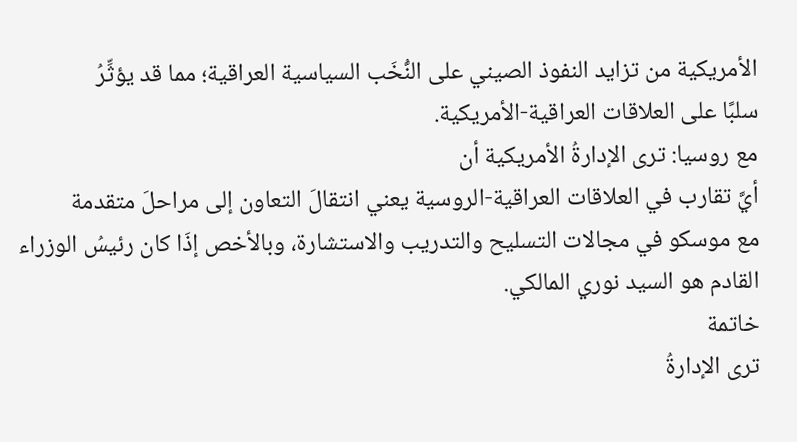الأمريكية من تزايد النفوذ الصيني على النُّخَب السياسية العراقية؛ مما قد يؤثِّرُ
سلبًا على العلاقات العراقية-الأمريكية.
مع روسيا: ترى الإدارةُ الأمريكية أن
أيَّ تقارب في العلاقات العراقية-الروسية يعني انتقالَ التعاون إلى مراحلَ متقدمة
مع موسكو في مجالات التسليح والتدريب والاستشارة، وبالأخص إذَا كان رئيسُ الوزراء
القادم هو السيد نوري المالكي.
خاتمة
ترى الإدارةُ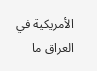الأمريكية في العراق ما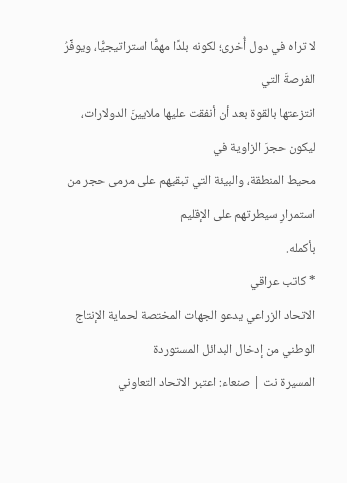لا تراه في دول أُخرى؛ لكونه بلدًا مهمًّا استراتيجيًّا، ويوفِّرُ الفرصةَ التي
انتزعتها بالقوة بعد أن أنفقت عليها ملايينَ الدولارات، ليكون حجرَ الزاوية في
محيط المنطقة، والبيئة التي تبقيهم على مرمى حجر من استمرارِ سيطرتهم على الإقليم
بأكمله.
* كاتب عراقي
الاتحاد الزراعي يدعو الجهات المختصة لحماية الإنتاج الوطني من إدخال البدائل المستوردة
المسيرة نت | صنعاء: اعتبر الاتحاد التعاوني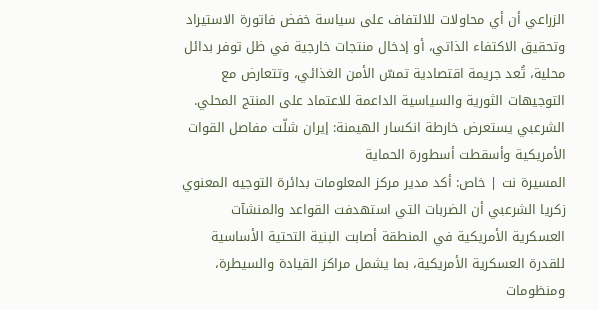الزراعي أن أي محاولات للالتفاف على سياسة خفض فاتورة الاستيراد وتحقيق الاكتفاء الذاتي، أو إدخال منتجات خارجية في ظل توفر بدائل محلية، تُعد جريمة اقتصادية تمسّ الأمن الغذائي، وتتعارض مع التوجيهات الثورية والسياسية الداعمة للاعتماد على المنتج المحلي.
الشرعبي يستعرض خارطة انكسار الهيمنة: إيران شلّت مفاصل القوات الأمريكية وأسقطت أسطورة الحماية
المسيرة نت | خاص: أكد مدير مركز المعلومات بدائرة التوجيه المعنوي زكريا الشرعبي أن الضربات التي استهدفت القواعد والمنشآت العسكرية الأمريكية في المنطقة أصابت البنية التحتية الأساسية للقدرة العسكرية الأمريكية، بما يشمل مراكز القيادة والسيطرة، ومنظومات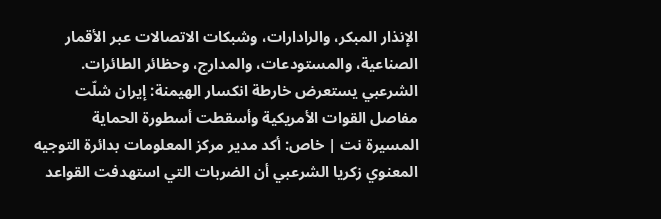الإنذار المبكر، والرادارات، وشبكات الاتصالات عبر الأقمار الصناعية، والمستودعات، والمدارج، وحظائر الطائرات.
الشرعبي يستعرض خارطة انكسار الهيمنة: إيران شلّت مفاصل القوات الأمريكية وأسقطت أسطورة الحماية
المسيرة نت | خاص: أكد مدير مركز المعلومات بدائرة التوجيه المعنوي زكريا الشرعبي أن الضربات التي استهدفت القواعد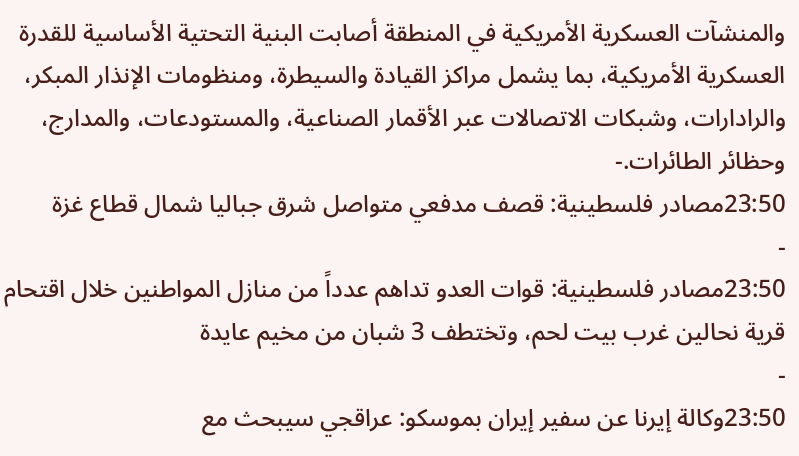والمنشآت العسكرية الأمريكية في المنطقة أصابت البنية التحتية الأساسية للقدرة العسكرية الأمريكية، بما يشمل مراكز القيادة والسيطرة، ومنظومات الإنذار المبكر، والرادارات، وشبكات الاتصالات عبر الأقمار الصناعية، والمستودعات، والمدارج، وحظائر الطائرات.-
23:50مصادر فلسطينية: قصف مدفعي متواصل شرق جباليا شمال قطاع غزة
-
23:50مصادر فلسطينية: قوات العدو تداهم عدداً من منازل المواطنين خلال اقتحام قرية نحالين غرب بيت لحم، وتختطف 3 شبان من مخيم عايدة
-
23:50وكالة إيرنا عن سفير إيران بموسكو: عراقجي سيبحث مع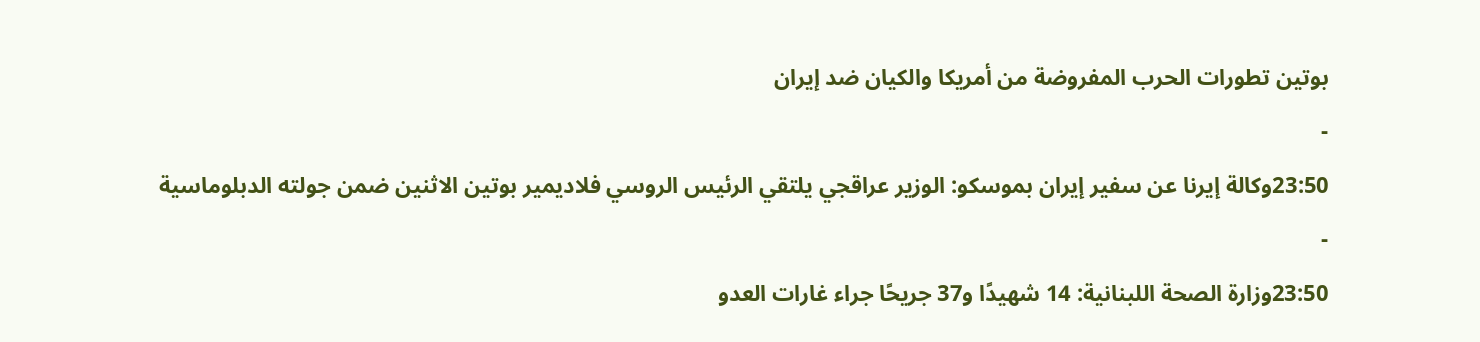بوتين تطورات الحرب المفروضة من أمريكا والكيان ضد إيران
-
23:50وكالة إيرنا عن سفير إيران بموسكو: الوزير عراقجي يلتقي الرئيس الروسي فلاديمير بوتين الاثنين ضمن جولته الدبلوماسية
-
23:50وزارة الصحة اللبنانية: 14 شهيدًا و37 جريحًا جراء غارات العدو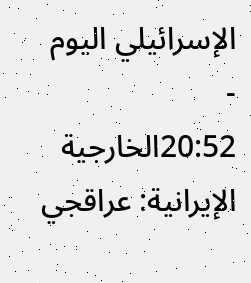الإسرائيلي اليوم
-
20:52الخارجية الإيرانية: عراقجي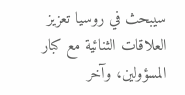سيبحث في روسيا تعزيز العلاقات الثنائية مع كبار المسؤولين، وآخر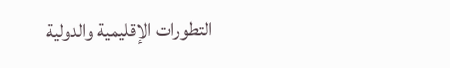التطورات الإقليمية والدولية